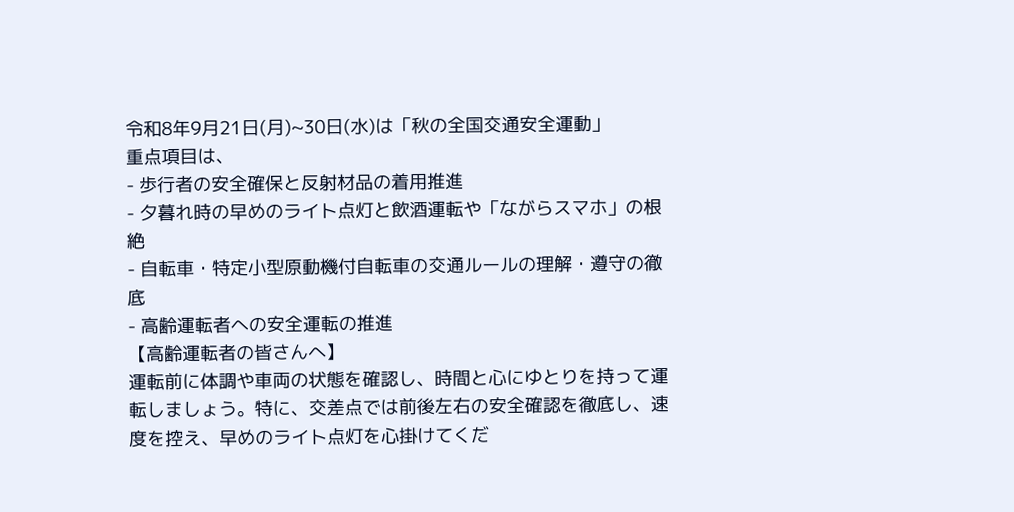令和8年9月21日(月)~30日(水)は「秋の全国交通安全運動」
重点項目は、
- 歩行者の安全確保と反射材品の着用推進
- 夕暮れ時の早めのライト点灯と飲酒運転や「ながらスマホ」の根絶
- 自転車・特定小型原動機付自転車の交通ルールの理解・遵守の徹底
- 高齢運転者への安全運転の推進
【高齢運転者の皆さんへ】
運転前に体調や車両の状態を確認し、時間と心にゆとりを持って運転しましょう。特に、交差点では前後左右の安全確認を徹底し、速度を控え、早めのライト点灯を心掛けてくだ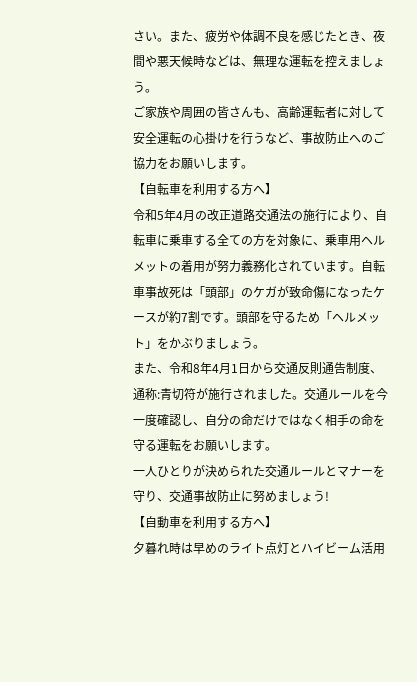さい。また、疲労や体調不良を感じたとき、夜間や悪天候時などは、無理な運転を控えましょう。
ご家族や周囲の皆さんも、高齢運転者に対して安全運転の心掛けを行うなど、事故防止へのご協力をお願いします。
【自転車を利用する方へ】
令和5年4月の改正道路交通法の施行により、自転車に乗車する全ての方を対象に、乗車用ヘルメットの着用が努力義務化されています。自転車事故死は「頭部」のケガが致命傷になったケースが約7割です。頭部を守るため「ヘルメット」をかぶりましょう。
また、令和8年4月1日から交通反則通告制度、通称:青切符が施行されました。交通ルールを今一度確認し、自分の命だけではなく相手の命を守る運転をお願いします。
一人ひとりが決められた交通ルールとマナーを守り、交通事故防止に努めましょう!
【自動車を利用する方へ】
夕暮れ時は早めのライト点灯とハイビーム活用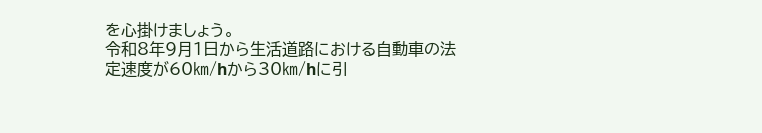を心掛けましょう。
令和8年9月1日から生活道路における自動車の法定速度が60㎞/hから30㎞/hに引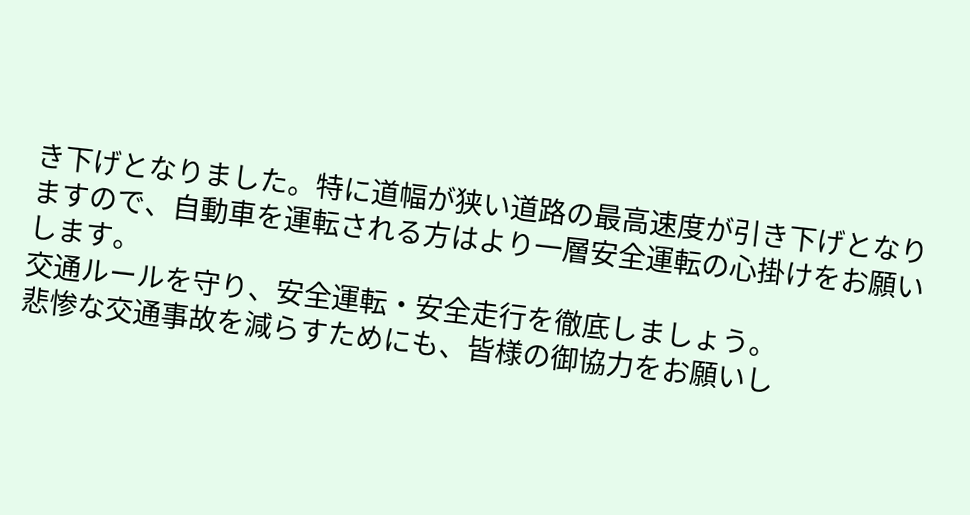き下げとなりました。特に道幅が狭い道路の最高速度が引き下げとなりますので、自動車を運転される方はより一層安全運転の心掛けをお願いします。
交通ルールを守り、安全運転・安全走行を徹底しましょう。
悲惨な交通事故を減らすためにも、皆様の御協力をお願いし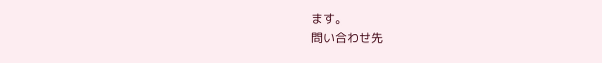ます。
問い合わせ先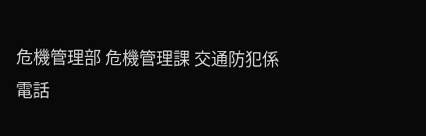危機管理部 危機管理課 交通防犯係
電話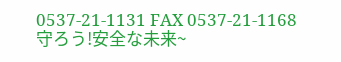0537-21-1131 FAX 0537-21-1168
守ろう!安全な未来~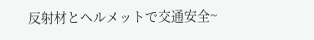反射材とヘルメットで交通安全~